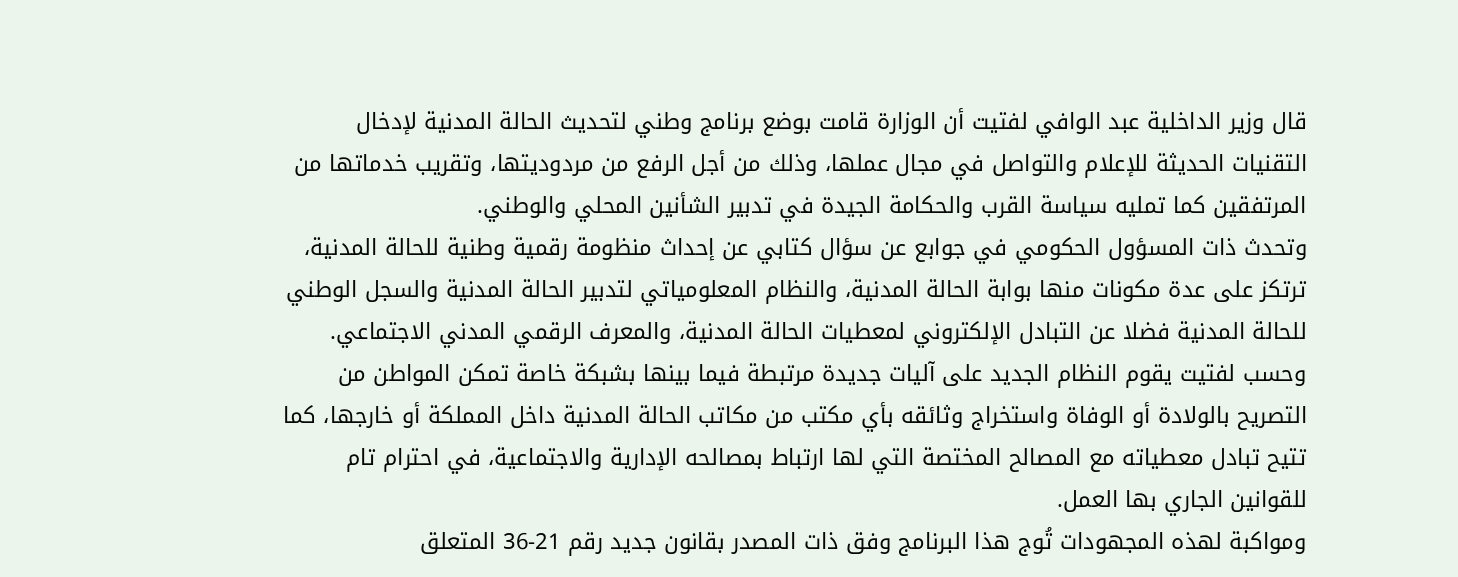قال وزير الداخلية عبد الوافي لفتيت أن الوزارة قامت بوضع برنامج وطني لتحديث الحالة المدنية لإدخال التقنيات الحديثة للإعلام والتواصل في مجال عملها، وذلك من أجل الرفع من مردوديتها، وتقريب خدماتها من المرتفقين كما تمليه سياسة القرب والحكامة الجيدة في تدبير الشأنين المحلي والوطني.
وتحدث ذات المسؤول الحكومي في جوابع عن سؤال كتابي عن إحداث منظومة رقمية وطنية للحالة المدنية، ترتكز على عدة مكونات منها بوابة الحالة المدنية، والنظام المعلومياتي لتدبير الحالة المدنية والسجل الوطني للحالة المدنية فضلا عن التبادل الإلكتروني لمعطيات الحالة المدنية، والمعرف الرقمي المدني الاجتماعي.
وحسب لفتيت يقوم النظام الجديد على آليات جديدة مرتبطة فيما بينها بشبكة خاصة تمكن المواطن من التصريح بالولادة أو الوفاة واستخراج وثائقه بأي مكتب من مكاتب الحالة المدنية داخل المملكة أو خارجها، كما تتيح تبادل معطياته مع المصالح المختصة التي لها ارتباط بمصالحه الإدارية والاجتماعية، في احترام تام للقوانين الجاري بها العمل.
ومواكبة لهذه المجهودات تُوج هذا البرنامج وفق ذات المصدر بقانون جديد رقم 21-36 المتعلق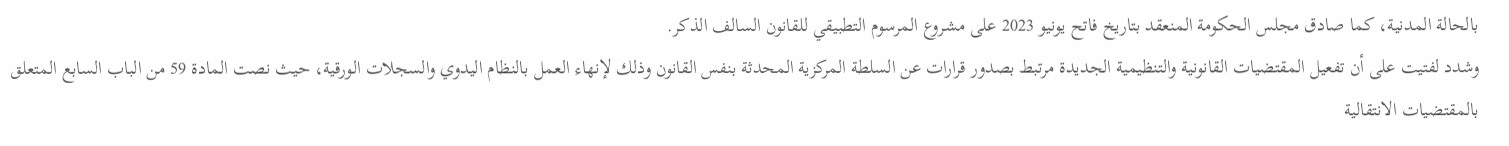بالحالة المدنية، كما صادق مجلس الحكومة المنعقد بتاريخ فاتح يونيو 2023 على مشروع المرسوم التطبيقي للقانون السالف الذكر.
وشدد لفتيت على أن تفعيل المقتضيات القانونية والتنظيمية الجديدة مرتبط بصدور قرارات عن السلطة المركزية المحدثة بنفس القانون وذلك لإنهاء العمل بالنظام اليدوي والسجلات الورقية، حيث نصت المادة 59 من الباب السابع المتعلق بالمقتضيات الانتقالية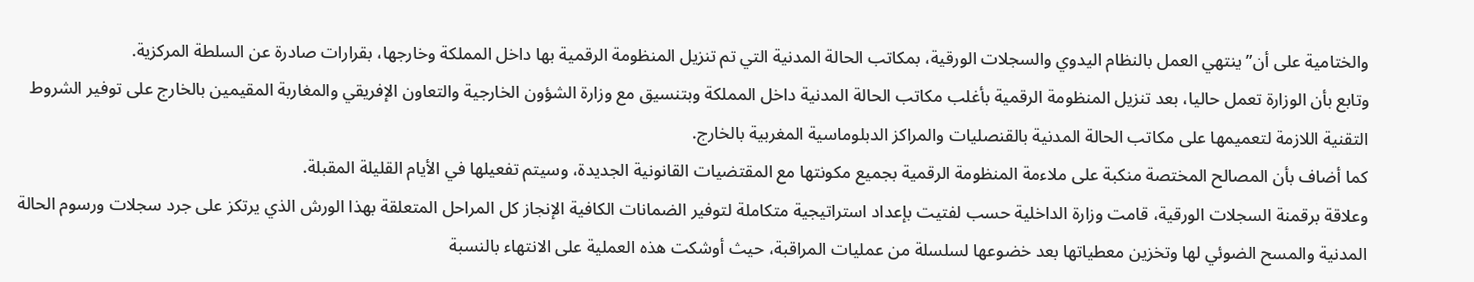والختامية على أن” ينتهي العمل بالنظام اليدوي والسجلات الورقية، بمكاتب الحالة المدنية التي تم تنزيل المنظومة الرقمية بها داخل المملكة وخارجها، بقرارات صادرة عن السلطة المركزية.
وتابع بأن الوزارة تعمل حاليا، بعد تنزيل المنظومة الرقمية بأغلب مكاتب الحالة المدنية داخل المملكة وبتنسيق مع وزارة الشؤون الخارجية والتعاون الإفريقي والمغاربة المقيمين بالخارج على توفير الشروط التقنية اللازمة لتعميمها على مكاتب الحالة المدنية بالقنصليات والمراكز الدبلوماسية المغربية بالخارج.
كما أضاف بأن المصالح المختصة منكبة على ملاءمة المنظومة الرقمية بجميع مكونتها مع المقتضيات القانونية الجديدة، وسيتم تفعيلها في الأيام القليلة المقبلة.
وعلاقة برقمنة السجلات الورقية، قامت وزارة الداخلية حسب لفتيت بإعداد استراتيجية متكاملة لتوفير الضمانات الكافية الإنجاز كل المراحل المتعلقة بهذا الورش الذي يرتكز على جرد سجلات ورسوم الحالة المدنية والمسح الضوئي لها وتخزين معطياتها بعد خضوعها لسلسلة من عمليات المراقبة، حيث أوشكت هذه العملية على الانتهاء بالنسبة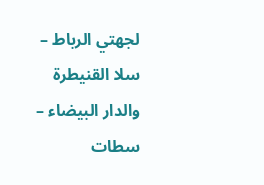لجهتي الرباط – سلا القنيطرة والدار البيضاء – سطات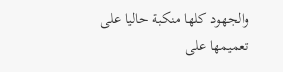والجهود كلها منكبة حاليا على تعميمها على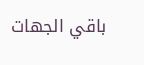باقي الجهات